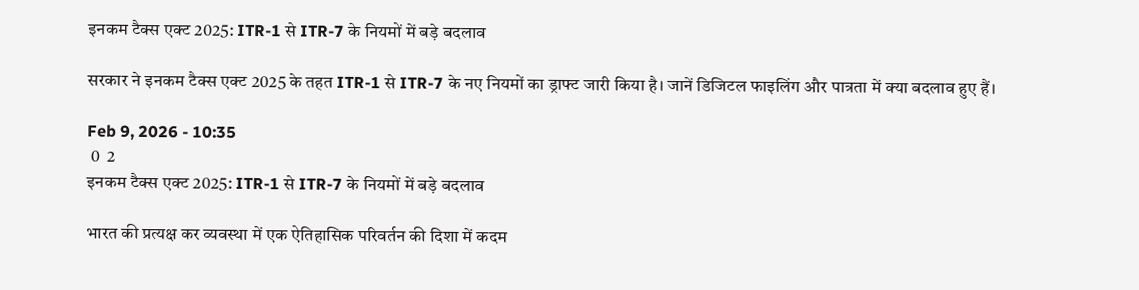इनकम टैक्स एक्ट 2025: ITR-1 से ITR-7 के नियमों में बड़े बदलाव

सरकार ने इनकम टैक्स एक्ट 2025 के तहत ITR-1 से ITR-7 के नए नियमों का ड्राफ्ट जारी किया है। जानें डिजिटल फाइलिंग और पात्रता में क्या बदलाव हुए हैं।

Feb 9, 2026 - 10:35
 0  2
इनकम टैक्स एक्ट 2025: ITR-1 से ITR-7 के नियमों में बड़े बदलाव

भारत की प्रत्यक्ष कर व्यवस्था में एक ऐतिहासिक परिवर्तन की दिशा में कदम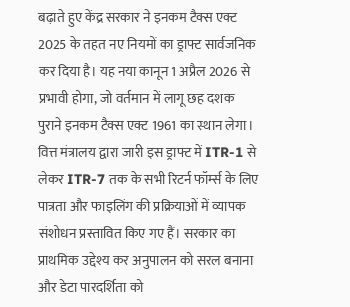बढ़ाते हुए केंद्र सरकार ने इनकम टैक्स एक्ट 2025 के तहत नए नियमों का ड्राफ्ट सार्वजनिक कर दिया है। यह नया कानून 1 अप्रैल 2026 से प्रभावी होगा, जो वर्तमान में लागू छह दशक पुराने इनकम टैक्स एक्ट 1961 का स्थान लेगा। वित्त मंत्रालय द्वारा जारी इस ड्राफ्ट में ITR-1 से लेकर ITR-7 तक के सभी रिटर्न फॉर्म्स के लिए पात्रता और फाइलिंग की प्रक्रियाओं में व्यापक संशोधन प्रस्तावित किए गए हैं। सरकार का प्राथमिक उद्देश्य कर अनुपालन को सरल बनाना और डेटा पारदर्शिता को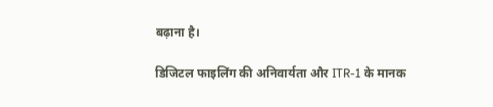बढ़ाना है।

डिजिटल फाइलिंग की अनिवार्यता और ITR-1 के मानक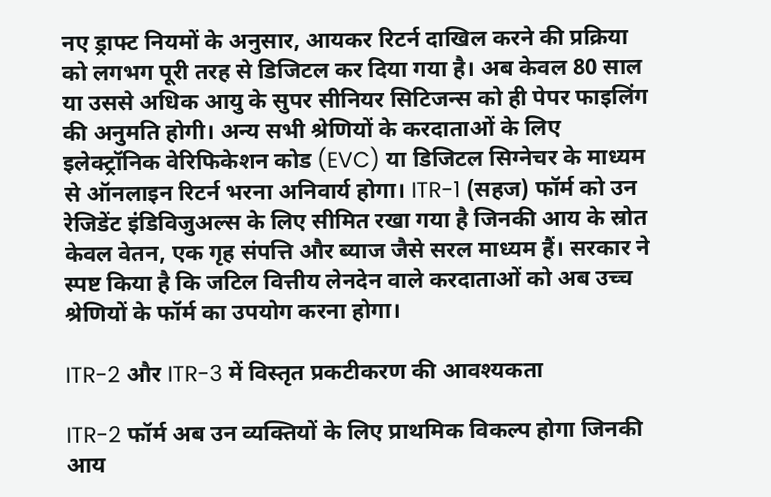नए ड्राफ्ट नियमों के अनुसार, आयकर रिटर्न दाखिल करने की प्रक्रिया को लगभग पूरी तरह से डिजिटल कर दिया गया है। अब केवल 80 साल या उससे अधिक आयु के सुपर सीनियर सिटिजन्स को ही पेपर फाइलिंग की अनुमति होगी। अन्य सभी श्रेणियों के करदाताओं के लिए इलेक्ट्रॉनिक वेरिफिकेशन कोड (EVC) या डिजिटल सिग्नेचर के माध्यम से ऑनलाइन रिटर्न भरना अनिवार्य होगा। ITR-1 (सहज) फॉर्म को उन रेजिडेंट इंडिविजुअल्स के लिए सीमित रखा गया है जिनकी आय के स्रोत केवल वेतन, एक गृह संपत्ति और ब्याज जैसे सरल माध्यम हैं। सरकार ने स्पष्ट किया है कि जटिल वित्तीय लेनदेन वाले करदाताओं को अब उच्च श्रेणियों के फॉर्म का उपयोग करना होगा।

ITR-2 और ITR-3 में विस्तृत प्रकटीकरण की आवश्यकता

ITR-2 फॉर्म अब उन व्यक्तियों के लिए प्राथमिक विकल्प होगा जिनकी आय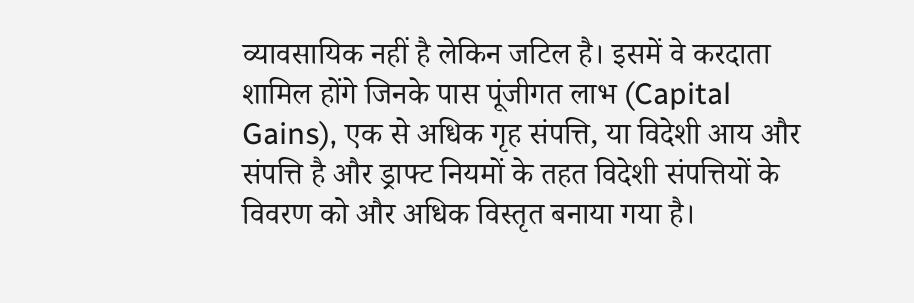व्यावसायिक नहीं है लेकिन जटिल है। इसमें वे करदाता शामिल होंगे जिनके पास पूंजीगत लाभ (Capital Gains), एक से अधिक गृह संपत्ति, या विदेशी आय और संपत्ति है और ड्राफ्ट नियमों के तहत विदेशी संपत्तियों के विवरण को और अधिक विस्तृत बनाया गया है।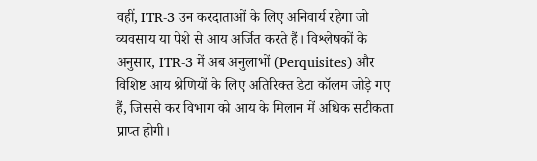वहीं, ITR-3 उन करदाताओं के लिए अनिवार्य रहेगा जो व्यवसाय या पेशे से आय अर्जित करते हैं। विश्लेषकों के अनुसार, ITR-3 में अब अनुलाभों (Perquisites) और विशिष्ट आय श्रेणियों के लिए अतिरिक्त डेटा कॉलम जोड़े गए हैं, जिससे कर विभाग को आय के मिलान में अधिक सटीकता प्राप्त होगी।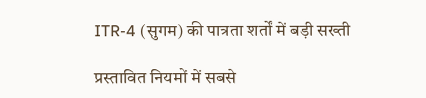ITR-4 (सुगम) की पात्रता शर्तों में बड़ी सख्ती

प्रस्तावित नियमों में सबसे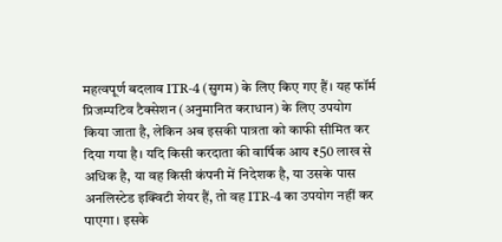महत्वपूर्ण बदलाव ITR-4 (सुगम) के लिए किए गए हैं। यह फॉर्म प्रिजम्पटिव टैक्सेशन (अनुमानित कराधान) के लिए उपयोग किया जाता है, लेकिन अब इसकी पात्रता को काफी सीमित कर दिया गया है। यदि किसी करदाता की वार्षिक आय ₹50 लाख से अधिक है, या वह किसी कंपनी में निदेशक है, या उसके पास अनलिस्टेड इक्विटी शेयर हैं, तो वह ITR-4 का उपयोग नहीं कर पाएगा। इसके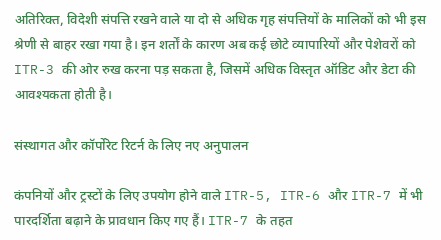अतिरिक्त, विदेशी संपत्ति रखने वाले या दो से अधिक गृह संपत्तियों के मालिकों को भी इस श्रेणी से बाहर रखा गया है। इन शर्तों के कारण अब कई छोटे व्यापारियों और पेशेवरों को ITR-3 की ओर रुख करना पड़ सकता है, जिसमें अधिक विस्तृत ऑडिट और डेटा की आवश्यकता होती है।

संस्थागत और कॉर्पोरेट रिटर्न के लिए नए अनुपालन

कंपनियों और ट्रस्टों के लिए उपयोग होने वाले ITR-5, ITR-6 और ITR-7 में भी पारदर्शिता बढ़ाने के प्रावधान किए गए हैं। ITR-7 के तहत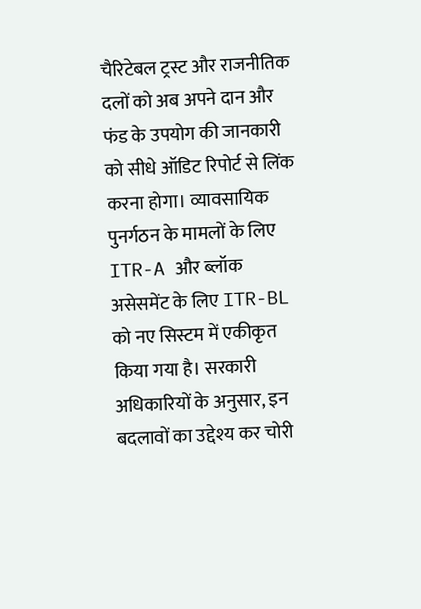चैरिटेबल ट्रस्ट और राजनीतिक दलों को अब अपने दान और फंड के उपयोग की जानकारी को सीधे ऑडिट रिपोर्ट से लिंक करना होगा। व्यावसायिक पुनर्गठन के मामलों के लिए ITR-A और ब्लॉक असेसमेंट के लिए ITR-BL को नए सिस्टम में एकीकृत किया गया है। सरकारी अधिकारियों के अनुसार, इन बदलावों का उद्देश्य कर चोरी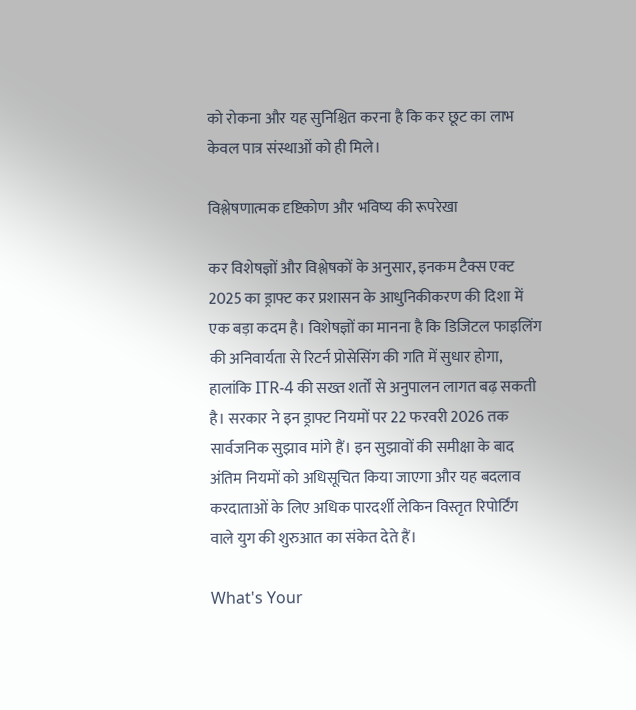को रोकना और यह सुनिश्चित करना है कि कर छूट का लाभ केवल पात्र संस्थाओं को ही मिले।

विश्लेषणात्मक दृष्टिकोण और भविष्य की रूपरेखा

कर विशेषज्ञों और विश्लेषकों के अनुसार, इनकम टैक्स एक्ट 2025 का ड्राफ्ट कर प्रशासन के आधुनिकीकरण की दिशा में एक बड़ा कदम है। विशेषज्ञों का मानना है कि डिजिटल फाइलिंग की अनिवार्यता से रिटर्न प्रोसेसिंग की गति में सुधार होगा, हालांकि ITR-4 की सख्त शर्तों से अनुपालन लागत बढ़ सकती है। सरकार ने इन ड्राफ्ट नियमों पर 22 फरवरी 2026 तक सार्वजनिक सुझाव मांगे हैं। इन सुझावों की समीक्षा के बाद अंतिम नियमों को अधिसूचित किया जाएगा और यह बदलाव करदाताओं के लिए अधिक पारदर्शी लेकिन विस्तृत रिपोर्टिंग वाले युग की शुरुआत का संकेत देते हैं।

What's Your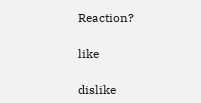Reaction?

like

dislike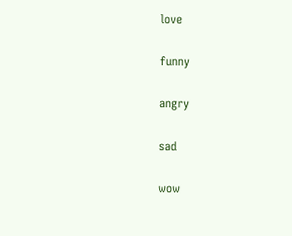love

funny

angry

sad

wow